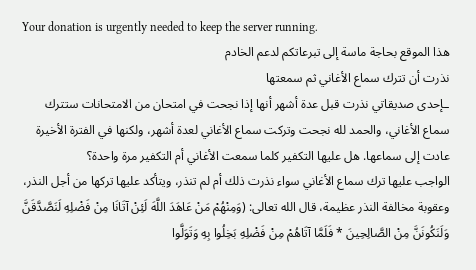Your donation is urgently needed to keep the server running.
هذا الموقع بحاجة ماسة إلى تبرعاتكم لدعم الخادم
نذرت أن تترك سماع الأغاني ثم سمعتها
ـإحدى صديقاتي نذرت قبل عدة أشهر أنها إذا نجحت في امتحان من الامتحانات ستترك سماع الأغاني، والحمد لله نجحت وتركت سماع الأغاني لعدة أشهر، ولكنها في الفترة الأخيرة عادت إلى سماعها. هل عليها التكفير كلما سمعت الأغاني أم التكفير مرة واحدة؟
الواجب عليها ترك سماع الأغاني سواء نذرت ذلك أم لم تنذر، ويتأكد عليها تركها من أجل النذر، وعقوبة مخالفة النذر عظيمة، قال الله تعالى: (وَمِنْهُمْ مَنْ عَاهَدَ اللَّهَ لَئِنْ آتَانَا مِنْ فَضْلِهِ لَنَصَّدَّقَنَّ وَلَنَكُونَنَّ مِنْ الصَّالِحِينَ * فَلَمَّا آتَاهُمْ مِنْ فَضْلِهِ بَخِلُوا بِهِ وَتَوَلَّوا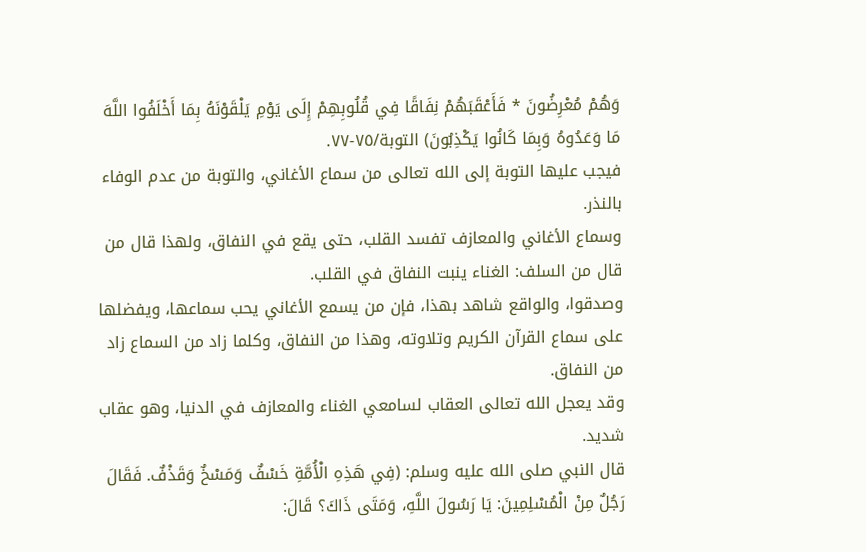وَهُمْ مُعْرِضُونَ * فَأَعْقَبَهُمْ نِفَاقًا فِي قُلُوبِهِمْ إِلَى يَوْمِ يَلْقَوْنَهُ بِمَا أَخْلَفُوا اللَّهَ مَا وَعَدُوهُ وَبِمَا كَانُوا يَكْذِبُونَ) التوبة/٧٥-٧٧.
فيجب عليها التوبة إلى الله تعالى من سماع الأغاني، والتوبة من عدم الوفاء بالنذر.
وسماع الأغاني والمعازف تفسد القلب، حتى يقع في النفاق، ولهذا قال من قال من السلف: الغناء ينبت النفاق في القلب.
وصدقوا، والواقع شاهد بهذا، فإن من يسمع الأغاني يحب سماعها، ويفضلها على سماع القرآن الكريم وتلاوته، وهذا من النفاق، وكلما زاد من السماع زاد من النفاق.
وقد يعجل الله تعالى العقاب لسامعي الغناء والمعازف في الدنيا، وهو عقاب شديد.
قال النبي صلى الله عليه وسلم: (فِي هَذِهِ الْأُمَّةِ خَسْفٌ وَمَسْخٌ وَقَذْفٌ. فَقَالَ رَجُلٌ مِنْ الْمُسْلِمِينَ: يَا رَسُولَ اللَّهِ، وَمَتَى ذَاكَ؟ قَالَ: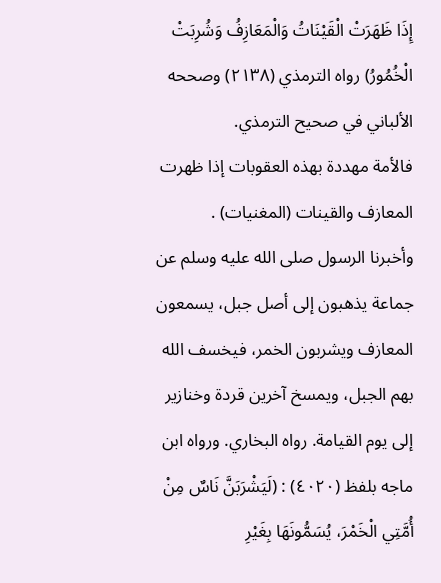إِذَا ظَهَرَتْ الْقَيْنَاتُ وَالْمَعَازِفُ وَشُرِبَتْ الْخُمُورُ) رواه الترمذي (٢١٣٨) وصححه الألباني في صحيح الترمذي.
فالأمة مهددة بهذه العقوبات إذا ظهرت المعازف والقينات (المغنيات) .
وأخبرنا الرسول صلى الله عليه وسلم عن جماعة يذهبون إلى أصل جبل، يسمعون المعازف ويشربون الخمر، فيخسف الله بهم الجبل، ويمسخ آخرين قردة وخنازير إلى يوم القيامة. رواه البخاري. ورواه ابن ماجه بلفظ (٤٠٢٠) : (لَيَشْرَبَنَّ نَاسٌ مِنْ أُمَّتِي الْخَمْرَ، يُسَمُّونَهَا بِغَيْرِ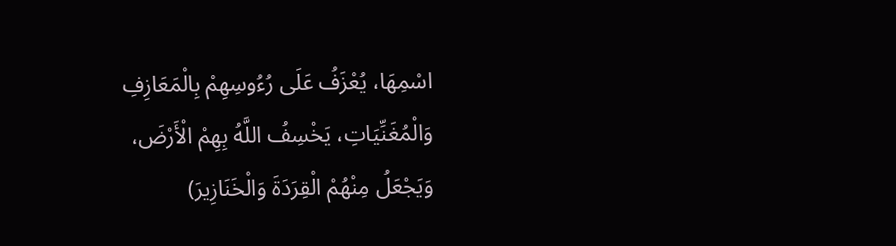اسْمِهَا، يُعْزَفُ عَلَى رُءُوسِهِمْ بِالْمَعَازِفِ وَالْمُغَنِّيَاتِ، يَخْسِفُ اللَّهُ بِهِمْ الْأَرْضَ، وَيَجْعَلُ مِنْهُمْ الْقِرَدَةَ وَالْخَنَازِيرَ)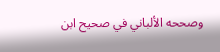وصححه الألباني في صحيح ابن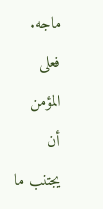ماجه.
فعلى المؤمن أن يجتنب ما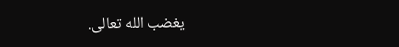يغضب الله تعالى.